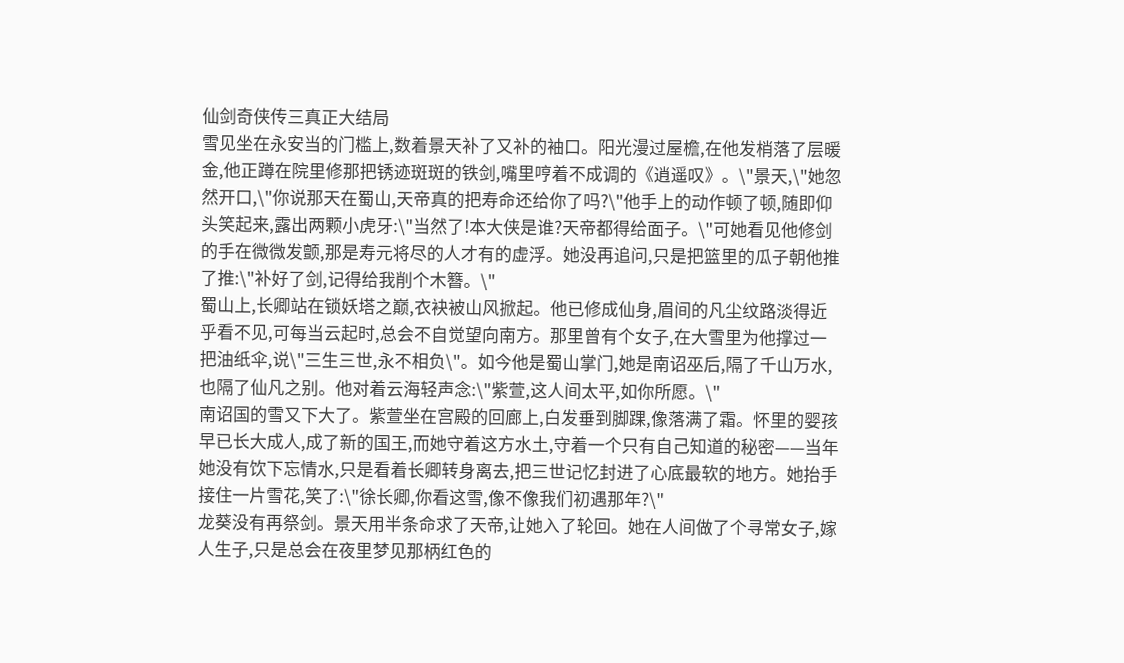仙剑奇侠传三真正大结局
雪见坐在永安当的门槛上,数着景天补了又补的袖口。阳光漫过屋檐,在他发梢落了层暖金,他正蹲在院里修那把锈迹斑斑的铁剑,嘴里哼着不成调的《逍遥叹》。\"景天,\"她忽然开口,\"你说那天在蜀山,天帝真的把寿命还给你了吗?\"他手上的动作顿了顿,随即仰头笑起来,露出两颗小虎牙:\"当然了!本大侠是谁?天帝都得给面子。\"可她看见他修剑的手在微微发颤,那是寿元将尽的人才有的虚浮。她没再追问,只是把篮里的瓜子朝他推了推:\"补好了剑,记得给我削个木簪。\"
蜀山上,长卿站在锁妖塔之巅,衣袂被山风掀起。他已修成仙身,眉间的凡尘纹路淡得近乎看不见,可每当云起时,总会不自觉望向南方。那里曾有个女子,在大雪里为他撑过一把油纸伞,说\"三生三世,永不相负\"。如今他是蜀山掌门,她是南诏巫后,隔了千山万水,也隔了仙凡之别。他对着云海轻声念:\"紫萱,这人间太平,如你所愿。\"
南诏国的雪又下大了。紫萱坐在宫殿的回廊上,白发垂到脚踝,像落满了霜。怀里的婴孩早已长大成人,成了新的国王,而她守着这方水土,守着一个只有自己知道的秘密——当年她没有饮下忘情水,只是看着长卿转身离去,把三世记忆封进了心底最软的地方。她抬手接住一片雪花,笑了:\"徐长卿,你看这雪,像不像我们初遇那年?\"
龙葵没有再祭剑。景天用半条命求了天帝,让她入了轮回。她在人间做了个寻常女子,嫁人生子,只是总会在夜里梦见那柄红色的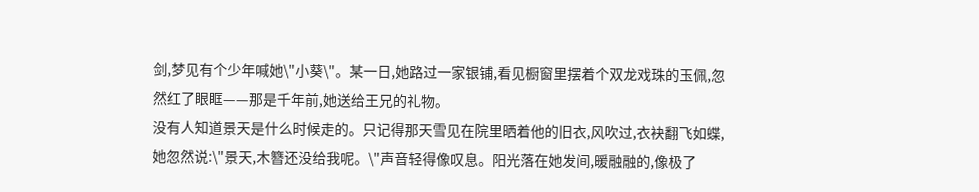剑,梦见有个少年喊她\"小葵\"。某一日,她路过一家银铺,看见橱窗里摆着个双龙戏珠的玉佩,忽然红了眼眶——那是千年前,她送给王兄的礼物。
没有人知道景天是什么时候走的。只记得那天雪见在院里晒着他的旧衣,风吹过,衣袂翻飞如蝶,她忽然说:\"景天,木簪还没给我呢。\"声音轻得像叹息。阳光落在她发间,暖融融的,像极了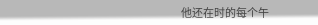他还在时的每个午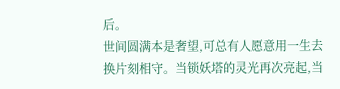后。
世间圆满本是奢望,可总有人愿意用一生去换片刻相守。当锁妖塔的灵光再次亮起,当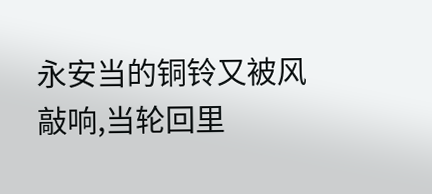永安当的铜铃又被风敲响,当轮回里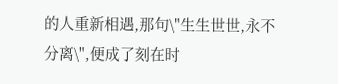的人重新相遇,那句\"生生世世,永不分离\",便成了刻在时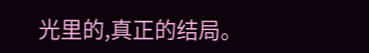光里的,真正的结局。